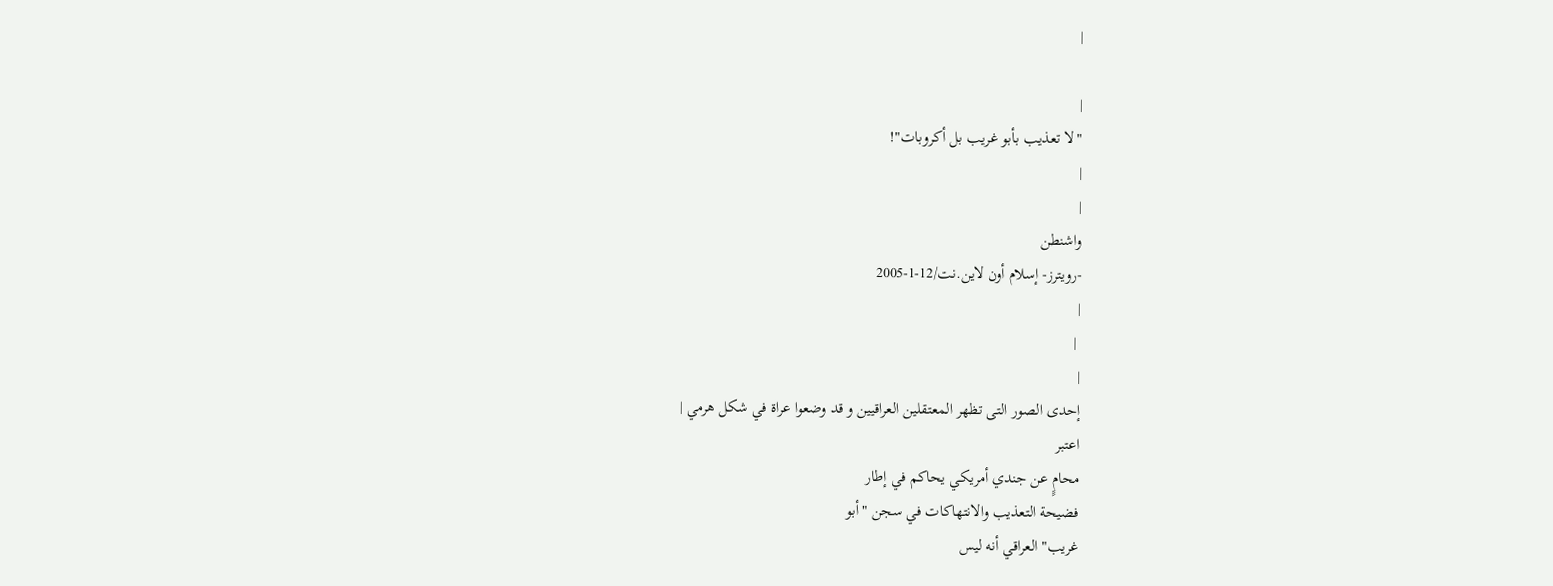|

|
"لا تعذيب بأبو غريب بل أكروبات"!
|
|
واشنطن
-رويترز- إسلام أون لاين.نت/12-1-2005
|
 |
|
إحدى الصور التى تظهر المعتقلين العراقيين و قد وضعوا عراة في شكل هرمي |
اعتبر
محامٍِ عن جندي أمريكي يحاكم في إطار
فضيحة التعذيب والانتهاكات في سجن "أبو
غريب" العراقي أنه ليس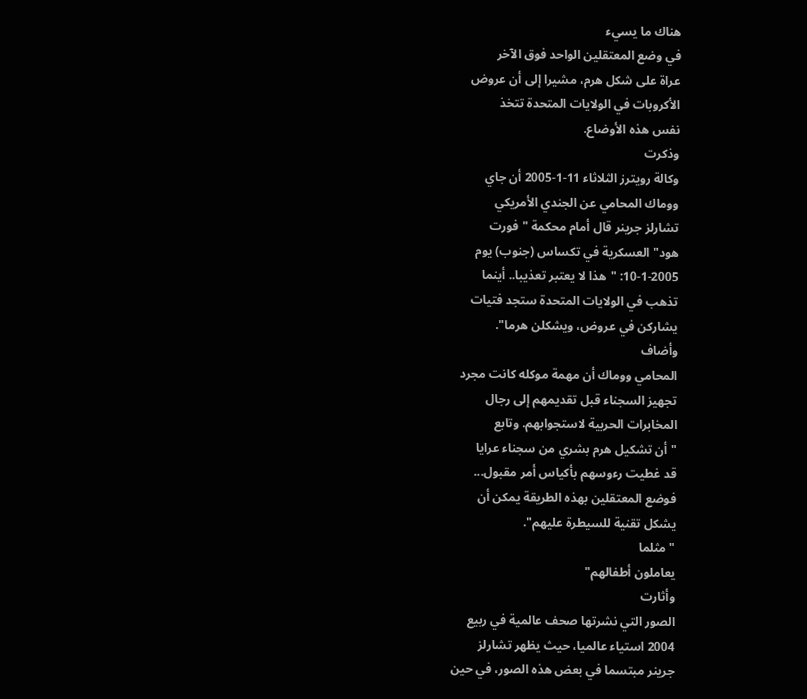هناك ما يسيء
في وضع المعتقلين الواحد فوق الآخر
عراة على شكل هرم، مشيرا إلى أن عروض
الأكروبات في الولايات المتحدة تتخذ
نفس هذه الأوضاع.
وذكرت
وكالة رويترز الثلاثاء 11-1-2005 أن جاي
ووماك المحامي عن الجندي الأمريكي
تشارلز جرينر قال أمام محكمة "فورت
هود" العسكرية في تكساس (جنوب) يوم
10-1-2005: "هذا لا يعتبر تعذيبا.. أينما
تذهب في الولايات المتحدة ستجد فتيات
يشاركن في عروض، ويشكلن هرما".
وأضاف
المحامي ووماك أن مهمة موكله كانت مجرد
تجهيز السجناء قبل تقديمهم إلى رجال
المخابرات الحربية لاستجوابهم. وتابع
"أن تشكيل هرم بشري من سجناء عرايا
قد غطيت رءوسهم بأكياس أمر مقبول...
فوضع المعتقلين بهذه الطريقة يمكن أن
يشكل تقنية للسيطرة عليهم".
"مثلما
يعاملون أطفالهم"
وأثارت
الصور التي نشرتها صحف عالمية في ربيع
2004 استياء عالميا، حيث يظهر تشارلز
جرينر مبتسما في بعض هذه الصور، في حين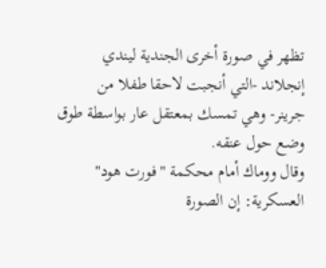تظهر في صورة أخرى الجندية ليندي
إنجلاند -التي أنجبت لاحقا طفلا من
جرينر- وهي تمسك بمعتقل عار بواسطة طوق
وضع حول عنقه.
وقال ووماك أمام محكمة "فورت هود"
العسكرية: إن الصورة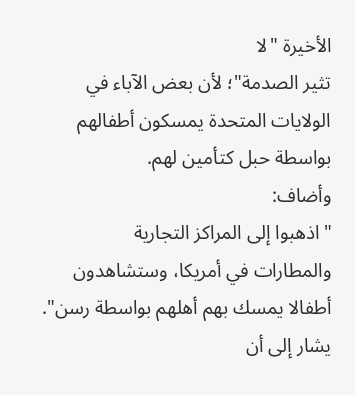الأخيرة "لا
تثير الصدمة"؛ لأن بعض الآباء في
الولايات المتحدة يمسكون أطفالهم
بواسطة حبل كتأمين لهم.
وأضاف:
"اذهبوا إلى المراكز التجارية
والمطارات في أمريكا، وستشاهدون
أطفالا يمسك بهم أهلهم بواسطة رسن".
يشار إلى أن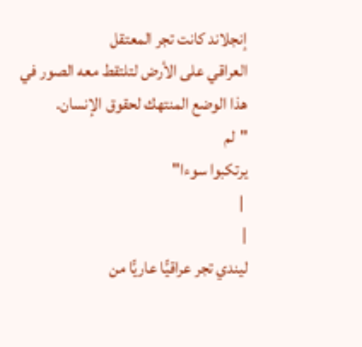إنجلاند كانت تجر المعتقل
العراقي على الأرض لتلتقط معه الصور في
هذا الوضع المنتهك لحقوق الإنسان.
"لم
يرتكبوا سوءا"
 |
|
ليندي تجر عراقيًّا عاريًّا من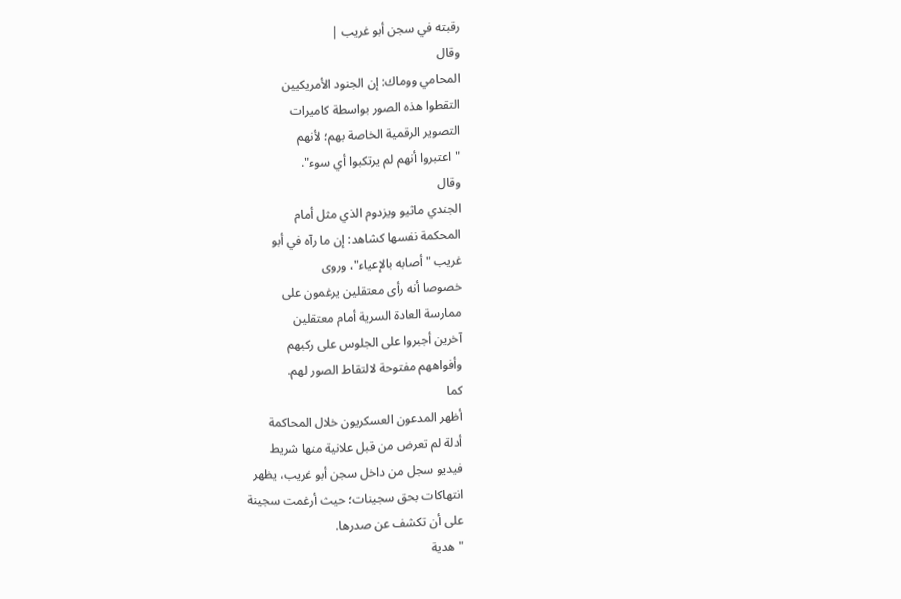رقبته في سجن أبو غريب |
وقال
المحامي ووماك: إن الجنود الأمريكيين
التقطوا هذه الصور بواسطة كاميرات
التصوير الرقمية الخاصة بهم؛ لأنهم
"اعتبروا أنهم لم يرتكبوا أي سوء".
وقال
الجندي ماثيو ويزدوم الذي مثل أمام
المحكمة نفسها كشاهد: إن ما رآه في أبو
غريب "أصابه بالإعياء"، وروى
خصوصا أنه رأى معتقلين يرغمون على
ممارسة العادة السرية أمام معتقلين
آخرين أجبروا على الجلوس على ركبهم
وأفواههم مفتوحة لالتقاط الصور لهم.
كما
أظهر المدعون العسكريون خلال المحاكمة
أدلة لم تعرض من قبل علانية منها شريط
فيديو سجل من داخل سجن أبو غريب، يظهر
انتهاكات بحق سجينات؛ حيث أرغمت سجينة
على أن تكشف عن صدرها.
"هدية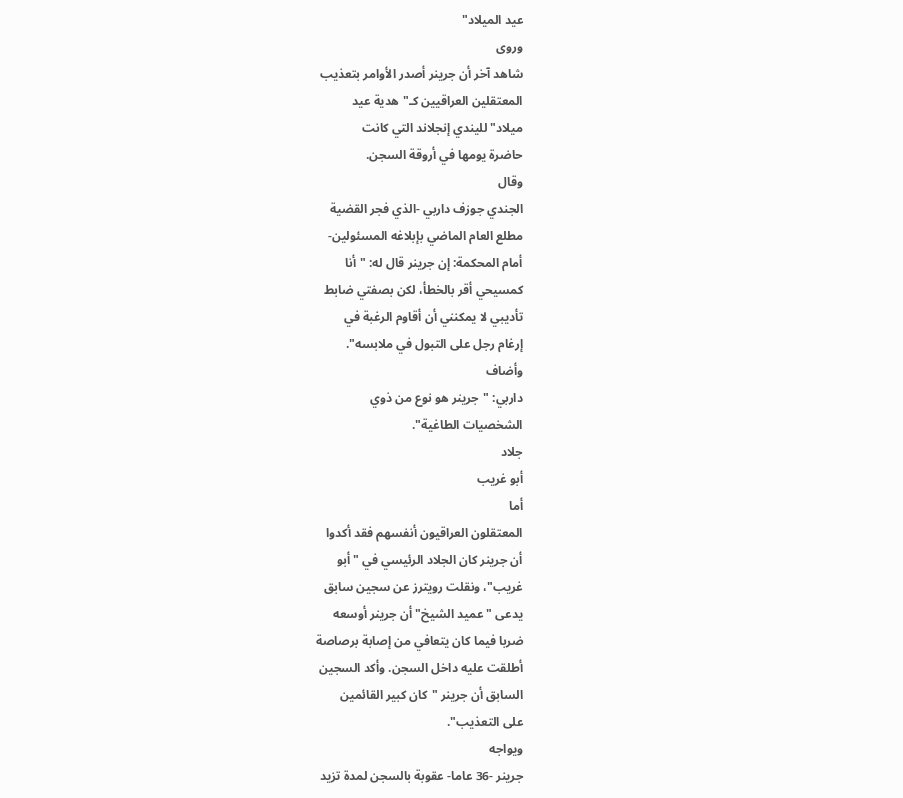عيد الميلاد"
وروى
شاهد آخر أن جرينر أصدر الأوامر بتعذيب
المعتقلين العراقيين كـ"هدية عيد
ميلاد" لليندي إنجلاند التي كانت
حاضرة يومها في أروقة السجن.
وقال
الجندي جوزف داربي -الذي فجر القضية
مطلع العام الماضي بإبلاغه المسئولين-
أمام المحكمة: إن جرينر قال له: "أنا
كمسيحي أقر بالخطأ، لكن بصفتي ضابط
تأديبي لا يمكنني أن أقاوم الرغبة في
إرغام رجل على التبول في ملابسه".
وأضاف
داربي: "جرينر هو نوع من ذوي
الشخصيات الطاغية".
جلاد
أبو غريب
أما
المعتقلون العراقيون أنفسهم فقد أكدوا
أن جرينر كان الجلاد الرئيسي في "أبو
غريب"، ونقلت رويترز عن سجين سابق
يدعى "عميد الشيخ" أن جرينر أوسعه
ضربا فيما كان يتعافي من إصابة برصاصة
أطلقت عليه داخل السجن. وأكد السجين
السابق أن جرينر "كان كبير القائمين
على التعذيب".
ويواجه
جرينر -36 عاما- عقوبة بالسجن لمدة تزيد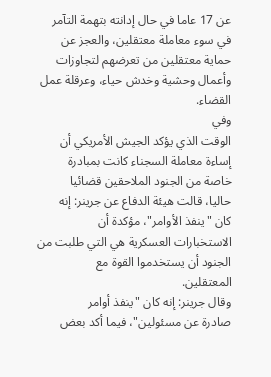عن 17 عاما في حال إدانته بتهمة التآمر
في سوء معاملة معتقلين، والعجز عن
حماية معتقلين من تعرضهم لتجاوزات
وأعمال وحشية وخدش حياء، وعرقلة عمل
القضاء.
وفي
الوقت الذي يؤكد الجيش الأمريكي أن
إساءة معاملة السجناء كانت بمبادرة
خاصة من الجنود الملاحقين قضائيا
حاليا، قالت هيئة الدفاع عن جرينر: إنه
كان "ينفذ الأوامر"، مؤكدة أن
الاستخبارات العسكرية هي التي طلبت من
الجنود أن يستخدموا القوة مع
المعتقلين.
وقال جرينر: إنه كان "ينفذ أوامر
صادرة عن مسئولين"، فيما أكد بعض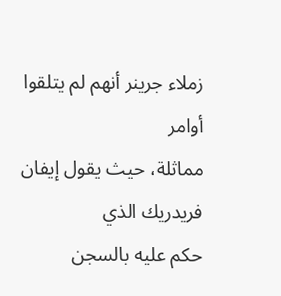زملاء جرينر أنهم لم يتلقوا أوامر
مماثلة، حيث يقول إيفان فريدريك الذي
حكم عليه بالسجن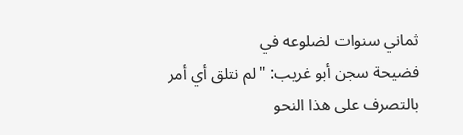ثماني سنوات لضلوعه في
فضيحة سجن أبو غريب: "لم نتلق أي أمر
بالتصرف على هذا النحو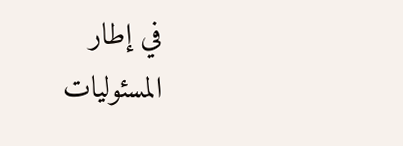في إطار
المسئوليات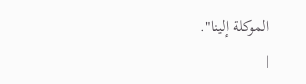الموكلة إلينا".
|